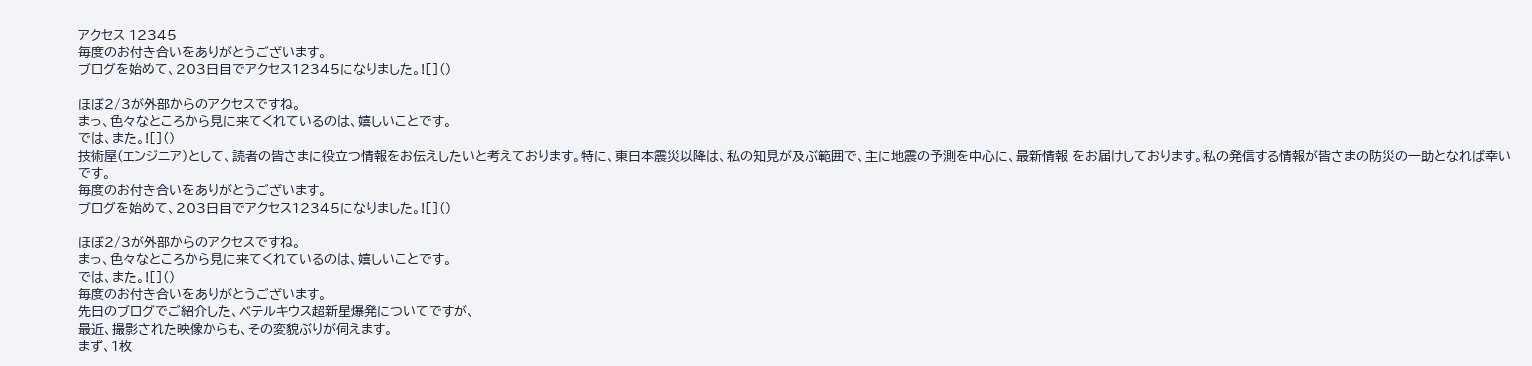アクセス 12345
毎度のお付き合いをありがとうございます。
ブログを始めて、203日目でアクセス12345になりました。![]()

ほぼ2/3が外部からのアクセスですね。
まっ、色々なところから見に来てくれているのは、嬉しいことです。
では、また。![]()
技術屋(エンジニア)として、読者の皆さまに役立つ情報をお伝えしたいと考えております。特に、東日本震災以降は、私の知見が及ぶ範囲で、主に地震の予測を中心に、最新情報 をお届けしております。私の発信する情報が皆さまの防災の一助となれば幸いです。
毎度のお付き合いをありがとうございます。
ブログを始めて、203日目でアクセス12345になりました。![]()

ほぼ2/3が外部からのアクセスですね。
まっ、色々なところから見に来てくれているのは、嬉しいことです。
では、また。![]()
毎度のお付き合いをありがとうございます。
先日のブログでご紹介した、ベテルキウス超新星爆発についてですが、
最近、撮影された映像からも、その変貌ぶりが伺えます。
まず、1枚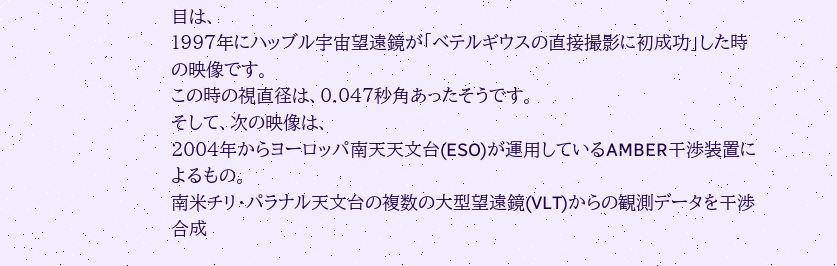目は、
1997年にハッブル宇宙望遠鏡が「ベテルギウスの直接撮影に初成功」した時の映像です。
この時の視直径は、0.047秒角あったそうです。
そして、次の映像は、
2004年からヨーロッパ南天天文台(ESO)が運用しているAMBER干渉装置によるもの。
南米チリ・パラナル天文台の複数の大型望遠鏡(VLT)からの観測データを干渉合成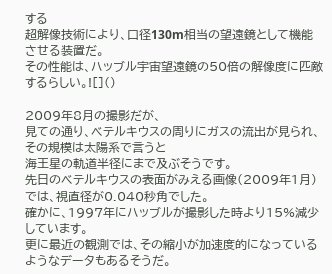する
超解像技術により、口径130m相当の望遠鏡として機能させる装置だ。
その性能は、ハッブル宇宙望遠鏡の50倍の解像度に匹敵するらしい。![]()

2009年8月の撮影だが、
見ての通り、ベテルキウスの周りにガスの流出が見られ、その規模は太陽系で言うと
海王星の軌道半径にまで及ぶそうです。
先日のベテルキウスの表面がみえる画像(2009年1月)では、視直径が0.040秒角でした。
確かに、1997年にハッブルが撮影した時より15%減少しています。
更に最近の観測では、その縮小が加速度的になっているようなデータもあるそうだ。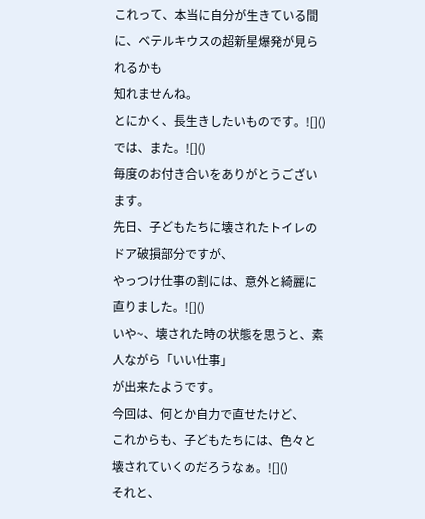これって、本当に自分が生きている間に、ベテルキウスの超新星爆発が見られるかも
知れませんね。
とにかく、長生きしたいものです。![]()
では、また。![]()
毎度のお付き合いをありがとうございます。
先日、子どもたちに壊されたトイレのドア破損部分ですが、
やっつけ仕事の割には、意外と綺麗に直りました。![]()
いや~、壊された時の状態を思うと、素人ながら「いい仕事」
が出来たようです。
今回は、何とか自力で直せたけど、
これからも、子どもたちには、色々と壊されていくのだろうなぁ。![]()
それと、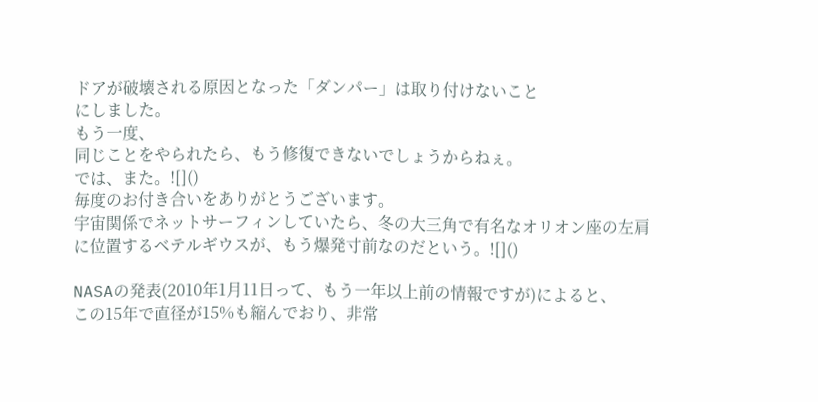ドアが破壊される原因となった「ダンパー」は取り付けないこと
にしました。
もう一度、
同じことをやられたら、もう修復できないでしょうからねぇ。
では、また。![]()
毎度のお付き合いをありがとうございます。
宇宙関係でネットサーフィンしていたら、冬の大三角で有名なオリオン座の左肩
に位置するベテルギウスが、もう爆発寸前なのだという。![]()

NASAの発表(2010年1月11日って、もう一年以上前の情報ですが)によると、
この15年で直径が15%も縮んでおり、非常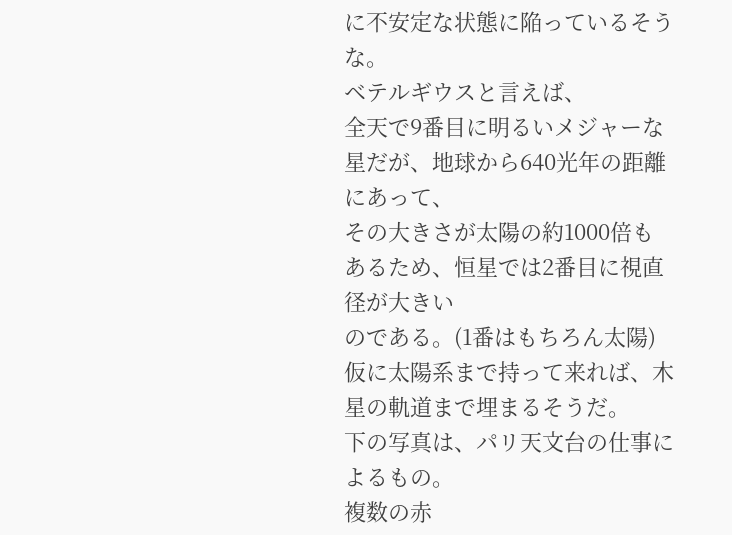に不安定な状態に陥っているそうな。
ベテルギウスと言えば、
全天で9番目に明るいメジャーな星だが、地球から640光年の距離にあって、
その大きさが太陽の約1000倍もあるため、恒星では2番目に視直径が大きい
のである。(1番はもちろん太陽)
仮に太陽系まで持って来れば、木星の軌道まで埋まるそうだ。
下の写真は、パリ天文台の仕事によるもの。
複数の赤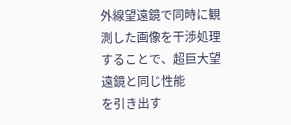外線望遠鏡で同時に観測した画像を干渉処理することで、超巨大望遠鏡と同じ性能
を引き出す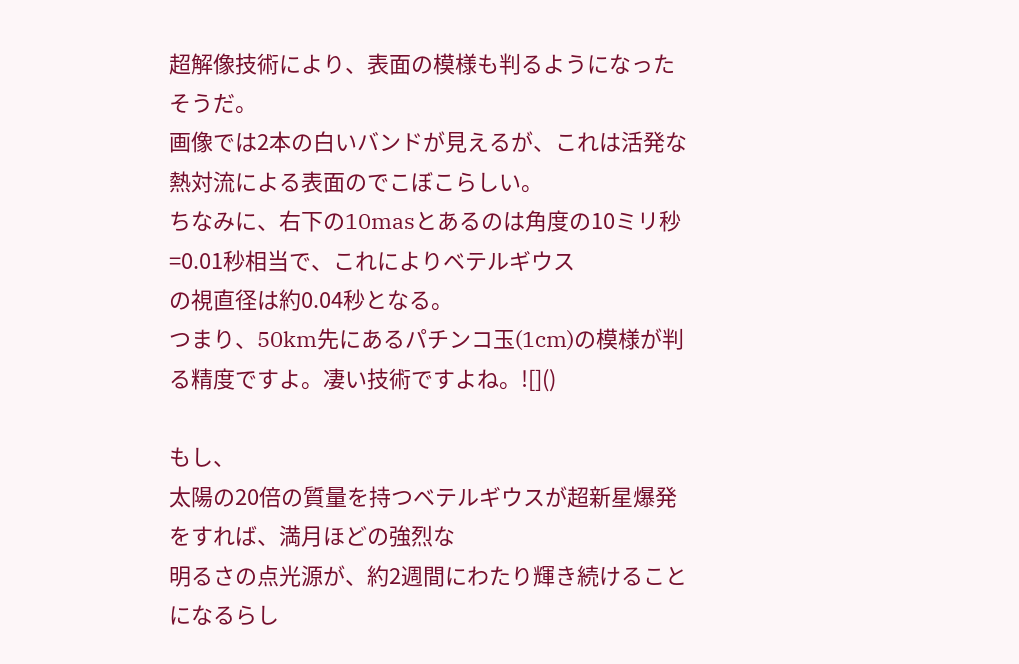超解像技術により、表面の模様も判るようになったそうだ。
画像では2本の白いバンドが見えるが、これは活発な熱対流による表面のでこぼこらしい。
ちなみに、右下の10masとあるのは角度の10ミリ秒=0.01秒相当で、これによりベテルギウス
の視直径は約0.04秒となる。
つまり、50km先にあるパチンコ玉(1cm)の模様が判る精度ですよ。凄い技術ですよね。![]()

もし、
太陽の20倍の質量を持つベテルギウスが超新星爆発をすれば、満月ほどの強烈な
明るさの点光源が、約2週間にわたり輝き続けることになるらし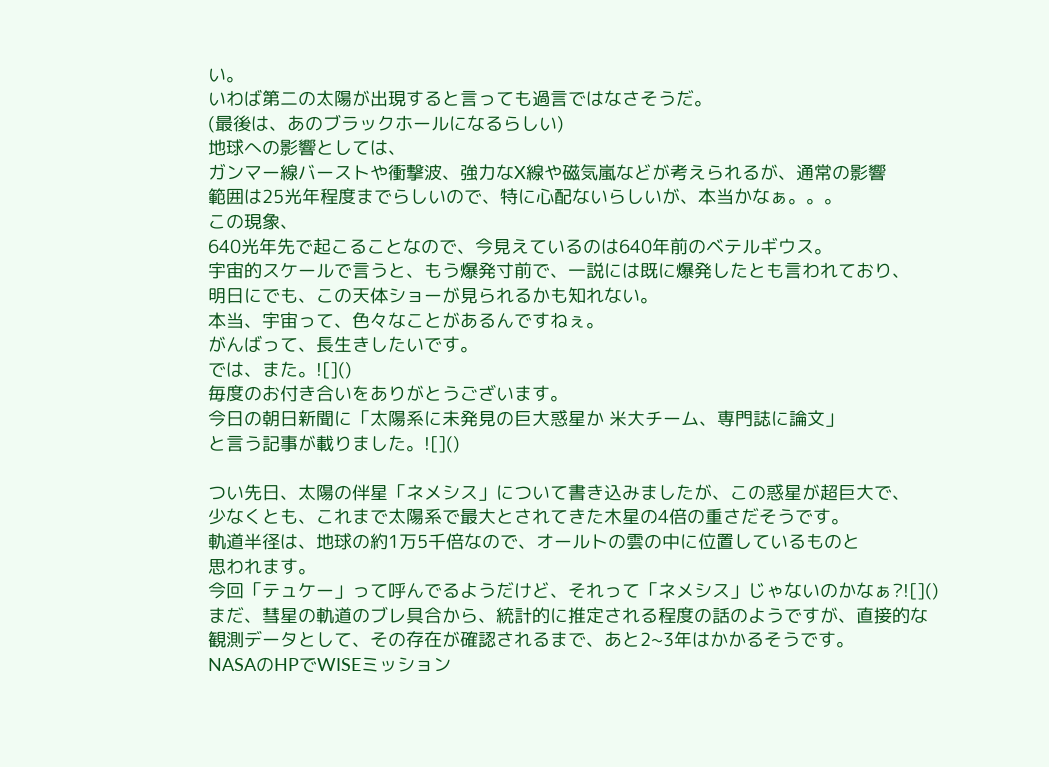い。
いわば第二の太陽が出現すると言っても過言ではなさそうだ。
(最後は、あのブラックホールになるらしい)
地球への影響としては、
ガンマー線バーストや衝撃波、強力なX線や磁気嵐などが考えられるが、通常の影響
範囲は25光年程度までらしいので、特に心配ないらしいが、本当かなぁ。。。
この現象、
640光年先で起こることなので、今見えているのは640年前のベテルギウス。
宇宙的スケールで言うと、もう爆発寸前で、一説には既に爆発したとも言われており、
明日にでも、この天体ショーが見られるかも知れない。
本当、宇宙って、色々なことがあるんですねぇ。
がんばって、長生きしたいです。
では、また。![]()
毎度のお付き合いをありがとうございます。
今日の朝日新聞に「太陽系に未発見の巨大惑星か 米大チーム、専門誌に論文」
と言う記事が載りました。![]()

つい先日、太陽の伴星「ネメシス」について書き込みましたが、この惑星が超巨大で、
少なくとも、これまで太陽系で最大とされてきた木星の4倍の重さだそうです。
軌道半径は、地球の約1万5千倍なので、オールトの雲の中に位置しているものと
思われます。
今回「テュケー」って呼んでるようだけど、それって「ネメシス」じゃないのかなぁ?![]()
まだ、彗星の軌道のブレ具合から、統計的に推定される程度の話のようですが、直接的な
観測データとして、その存在が確認されるまで、あと2~3年はかかるそうです。
NASAのHPでWISEミッション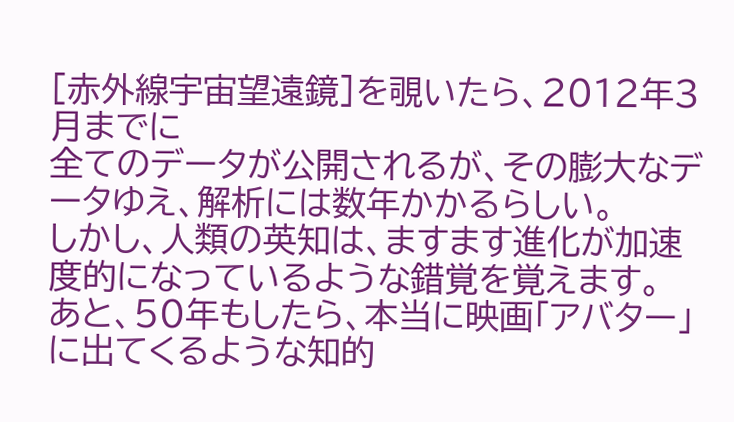[赤外線宇宙望遠鏡]を覗いたら、2012年3月までに
全てのデータが公開されるが、その膨大なデータゆえ、解析には数年かかるらしい。
しかし、人類の英知は、ますます進化が加速度的になっているような錯覚を覚えます。
あと、50年もしたら、本当に映画「アバター」に出てくるような知的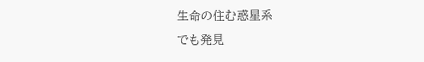生命の住む惑星系
でも発見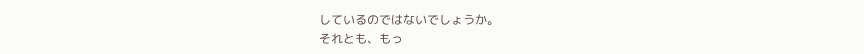しているのではないでしょうか。
それとも、もっ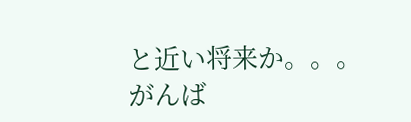と近い将来か。。。
がんば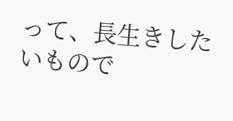って、長生きしたいもので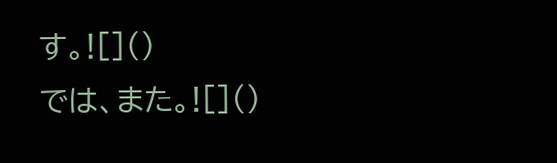す。![]()
では、また。![]()